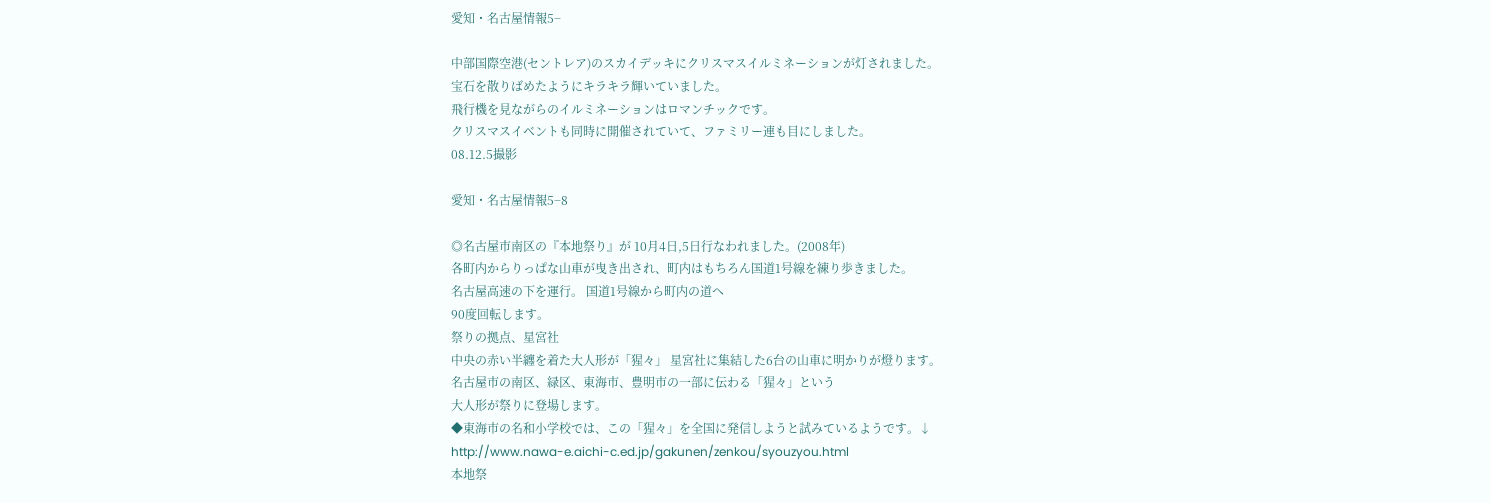愛知・名古屋情報5−

中部国際空港(セントレア)のスカイデッキにクリスマスイルミネーションが灯されました。
宝石を散りばめたようにキラキラ輝いていました。
飛行機を見ながらのイルミネーションはロマンチックです。
クリスマスイベントも同時に開催されていて、ファミリー連も目にしました。
08.12.5撮影

愛知・名古屋情報5−8

◎名古屋市南区の『本地祭り』が 10月4日,5日行なわれました。(2008年)
各町内からりっぱな山車が曳き出され、町内はもちろん国道1号線を練り歩きました。
名古屋高速の下を運行。 国道1号線から町内の道へ
90度回転します。
祭りの拠点、星宮社
中央の赤い半纏を着た大人形が「猩々」 星宮社に集結した6台の山車に明かりが燈ります。
名古屋市の南区、緑区、東海市、豊明市の一部に伝わる「猩々」という
大人形が祭りに登場します。
◆東海市の名和小学校では、この「猩々」を全国に発信しようと試みているようです。↓
http://www.nawa-e.aichi-c.ed.jp/gakunen/zenkou/syouzyou.html
本地祭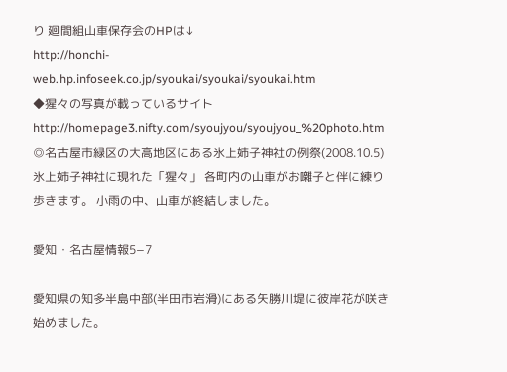り 廻間組山車保存会のHPは↓
http://honchi-web.hp.infoseek.co.jp/syoukai/syoukai/syoukai.htm
◆猩々の写真が載っているサイト
http://homepage3.nifty.com/syoujyou/syoujyou_%20photo.htm
◎名古屋市緑区の大高地区にある氷上姉子神社の例祭(2008.10.5)
氷上姉子神社に現れた「猩々」 各町内の山車がお囃子と伴に練り歩きます。 小雨の中、山車が終結しました。

愛知・名古屋情報5−7

愛知県の知多半島中部(半田市岩滑)にある矢勝川堤に彼岸花が咲き始めました。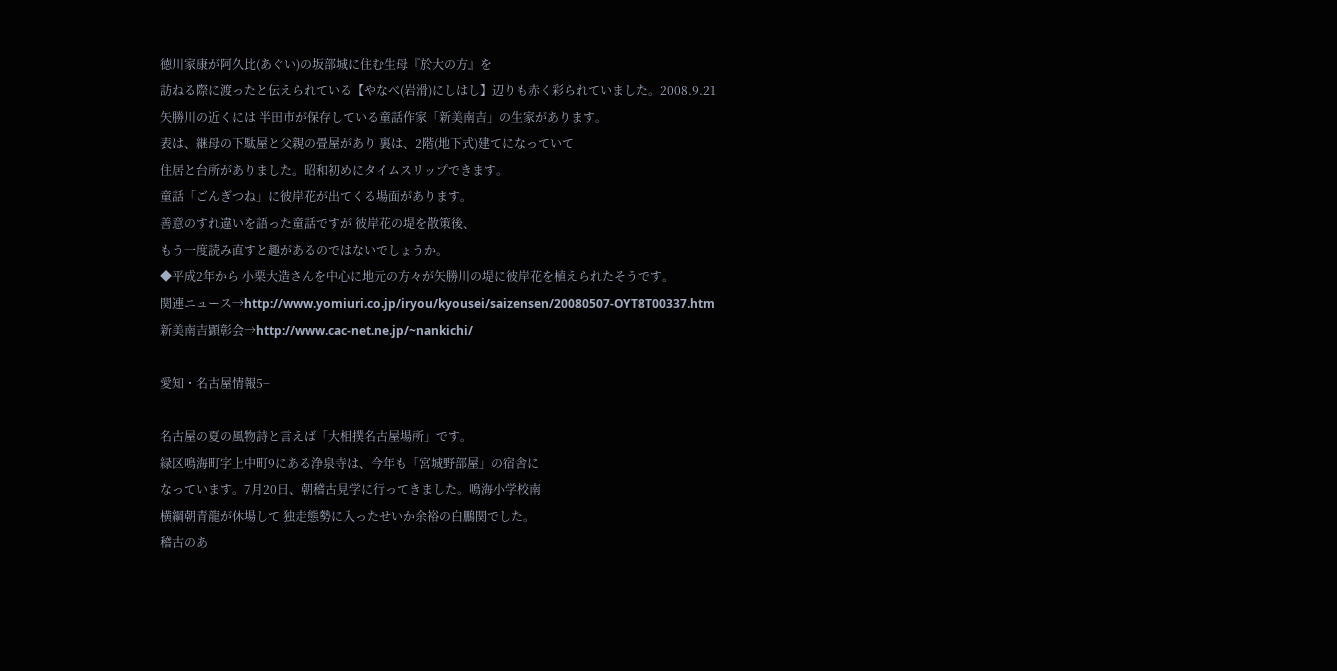徳川家康が阿久比(あぐい)の坂部城に住む生母『於大の方』を
訪ねる際に渡ったと伝えられている【やなべ(岩滑)にしはし】辺りも赤く彩られていました。2008.9.21
矢勝川の近くには 半田市が保存している童話作家「新美南吉」の生家があります。
表は、継母の下駄屋と父親の畳屋があり 裏は、2階(地下式)建てになっていて
住居と台所がありました。昭和初めにタイムスリップできます。
童話「ごんぎつね」に彼岸花が出てくる場面があります。
善意のすれ違いを語った童話ですが 彼岸花の堤を散策後、
もう一度読み直すと趣があるのではないでしょうか。
◆平成2年から 小栗大造さんを中心に地元の方々が矢勝川の堤に彼岸花を植えられたそうです。
関連ニュース→http://www.yomiuri.co.jp/iryou/kyousei/saizensen/20080507-OYT8T00337.htm
新美南吉顕彰会→http://www.cac-net.ne.jp/~nankichi/

愛知・名古屋情報5−

名古屋の夏の風物詩と言えば「大相撲名古屋場所」です。
緑区鳴海町字上中町9にある浄泉寺は、今年も「宮城野部屋」の宿舎に
なっています。7月20日、朝稽古見学に行ってきました。鳴海小学校南
横綱朝青龍が休場して 独走態勢に入ったせいか余裕の白鵬関でした。
稽古のあ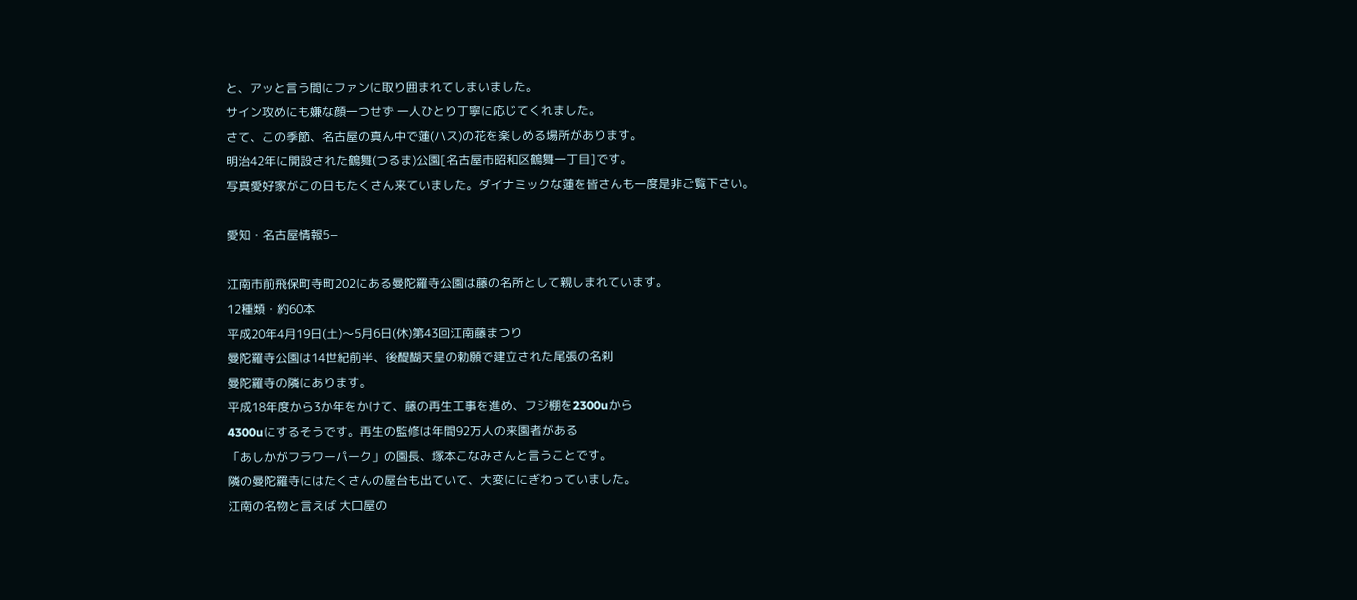と、アッと言う間にファンに取り囲まれてしまいました。
サイン攻めにも嫌な顔一つせず 一人ひとり丁寧に応じてくれました。
さて、この季節、名古屋の真ん中で蓮(ハス)の花を楽しめる場所があります。
明治42年に開設された鶴舞(つるま)公園[名古屋市昭和区鶴舞一丁目]です。
写真愛好家がこの日もたくさん来ていました。ダイナミックな蓮を皆さんも一度是非ご覧下さい。

愛知・名古屋情報5−

江南市前飛保町寺町202にある曼陀羅寺公園は藤の名所として親しまれています。
12種類・約60本
平成20年4月19日(土)〜5月6日(休)第43回江南藤まつり
曼陀羅寺公園は14世紀前半、後醍醐天皇の勅願で建立された尾張の名刹
曼陀羅寺の隣にあります。
平成18年度から3か年をかけて、藤の再生工事を進め、フジ棚を2300uから
4300uにするそうです。再生の監修は年間92万人の来園者がある
「あしかがフラワーパーク」の園長、塚本こなみさんと言うことです。
隣の曼陀羅寺にはたくさんの屋台も出ていて、大変ににぎわっていました。
江南の名物と言えば 大口屋の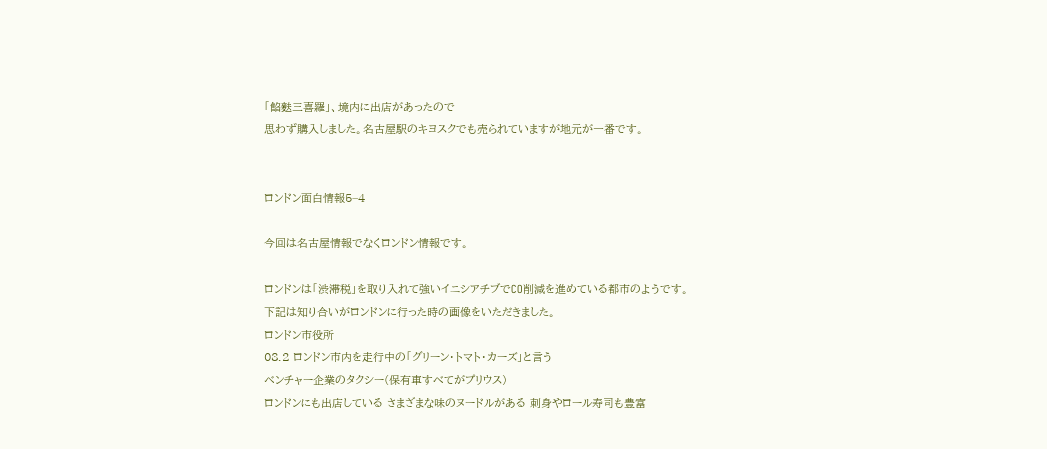「餡麩三喜羅」、境内に出店があったので
思わず購入しました。名古屋駅のキヨスクでも売られていますが地元が一番です。


ロンドン面白情報5−4

今回は名古屋情報でなくロンドン情報です。

ロンドンは「渋滞税」を取り入れて強いイニシアチブでCO削減を進めている都市のようです。
下記は知り合いがロンドンに行った時の画像をいただきました。
ロンドン市役所
08.2 ロンドン市内を走行中の「グリーン・トマト・カーズ」と言う
ベンチャー企業のタクシー(保有車すべてがプリウス)
ロンドンにも出店している さまざまな味のヌードルがある 刺身やロール寿司も豊富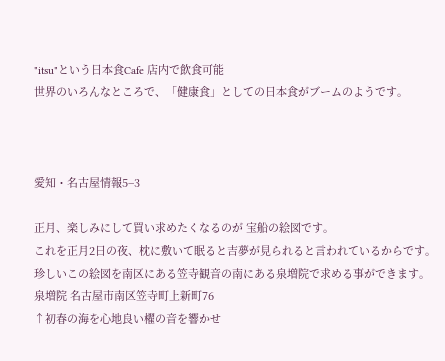"itsu"という日本食Cafe 店内で飲食可能
世界のいろんなところで、「健康食」としての日本食がブームのようです。



愛知・名古屋情報5−3

正月、楽しみにして買い求めたくなるのが 宝船の絵図です。
これを正月2日の夜、枕に敷いて眠ると吉夢が見られると言われているからです。
珍しいこの絵図を南区にある笠寺観音の南にある泉増院で求める事ができます。
泉増院 名古屋市南区笠寺町上新町76
↑初春の海を心地良い櫂の音を響かせ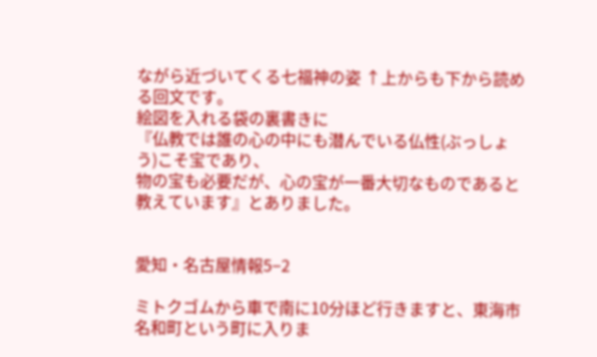ながら近づいてくる七福神の姿 ↑上からも下から読める回文です。
絵図を入れる袋の裏書きに
『仏教では誰の心の中にも潜んでいる仏性(ぶっしょう)こそ宝であり、
物の宝も必要だが、心の宝が一番大切なものであると教えています』とありました。


愛知・名古屋情報5−2

ミトクゴムから車で南に10分ほど行きますと、東海市名和町という町に入りま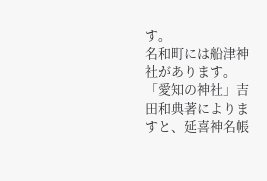す。
名和町には船津神社があります。
「愛知の神社」吉田和典著によりますと、延喜神名帳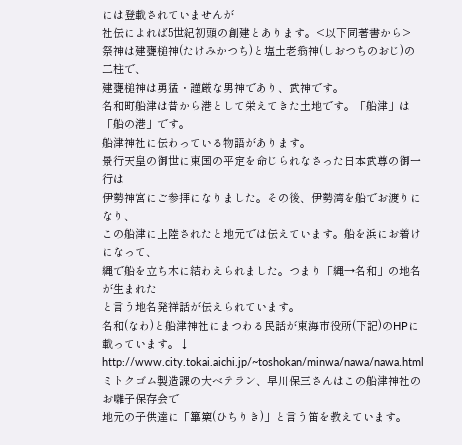には登載されていませんが
社伝によれば5世紀初頭の創建とあります。<以下同著書から>
祭神は建甕槌神(たけみかつち)と塩土老翁神(しおつちのおじ)の二柱で、
建甕槌神は勇猛・謹厳な男神であり、武神です。
名和町船津は昔から港として栄えてきた土地です。「船津」は「船の港」です。
船津神社に伝わっている物語があります。
景行天皇の御世に東国の平定を命じられなさった日本武尊の御一行は
伊勢神宮にご参拝になりました。その後、伊勢湾を船でお渡りになり、
この船津に上陸されたと地元では伝えています。船を浜にお着けになって、
縄で船を立ち木に結わえられました。つまり「縄→名和」の地名が生まれた
と言う地名発祥話が伝えられています。
名和(なわ)と船津神社にまつわる民話が東海市役所(下記)のHPに載っています。↓
http://www.city.tokai.aichi.jp/~toshokan/minwa/nawa/nawa.html
ミトクゴム製造課の大ベテラン、早川保三さんはこの船津神社のお囃子保存会で
地元の子供達に「篳篥(ひちりき)」と言う笛を教えています。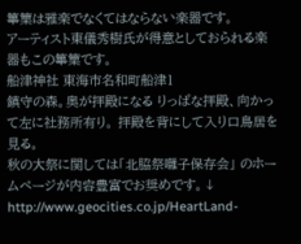篳篥は雅楽でなくてはならない楽器です。
アーティスト東儀秀樹氏が得意としておられる楽器もこの篳篥です。
船津神社 東海市名和町船津1
鎮守の森。奥が拝殿になる りっぱな拝殿、向かって左に社務所有り。 拝殿を背にして入り口鳥居を見る。
秋の大祭に関しては「北脇祭囃子保存会」 のホームページが内容豊富でお奨めです。↓
http://www.geocities.co.jp/HeartLand-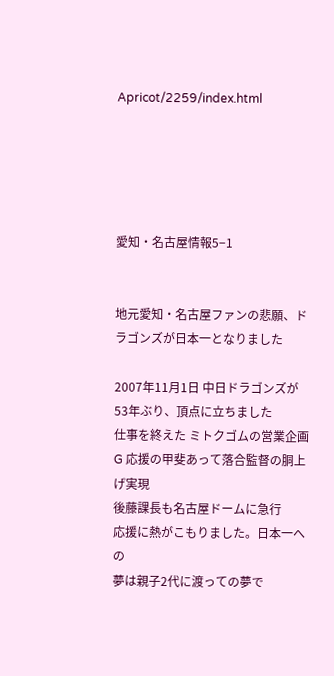Apricot/2259/index.html





愛知・名古屋情報5−1


地元愛知・名古屋ファンの悲願、ドラゴンズが日本一となりました

2007年11月1日 中日ドラゴンズが 53年ぶり、頂点に立ちました
仕事を終えた ミトクゴムの営業企画G 応援の甲斐あって落合監督の胴上げ実現
後藤課長も名古屋ドームに急行
応援に熱がこもりました。日本一への
夢は親子2代に渡っての夢で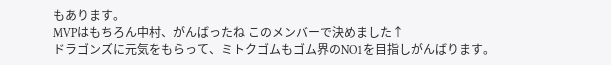もあります。
MVPはもちろん中村、がんばったね このメンバーで決めました↑
ドラゴンズに元気をもらって、ミトクゴムもゴム界のNO1を目指しがんばります。